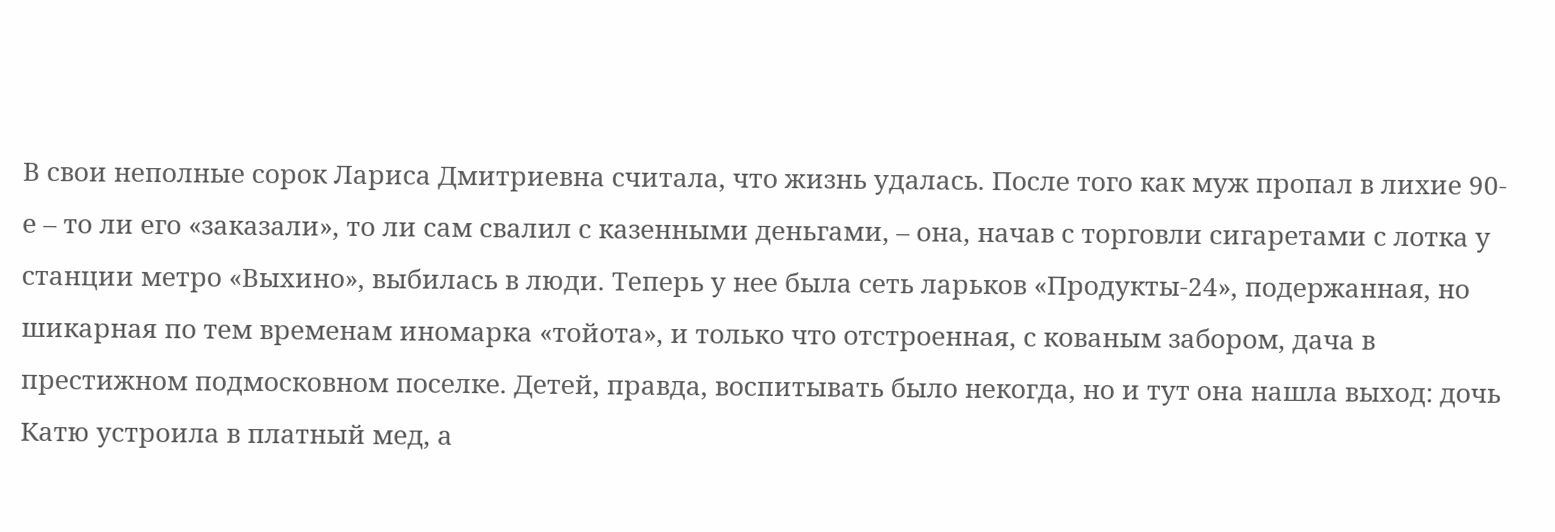В свои неполные сорок Лариса Дмитриевна считала, что жизнь удалась. После того как муж пропал в лихие 90-е – то ли его «заказали», то ли сам свалил с казенными деньгами, – она, начав с торговли сигаретами с лотка у станции метро «Выхино», выбилась в люди. Теперь у нее была сеть ларьков «Продукты-24», подержанная, но шикарная по тем временам иномарка «тойота», и только что отстроенная, с кованым забором, дача в престижном подмосковном поселке. Детей, правда, воспитывать было некогда, но и тут она нашла выход: дочь Катю устроила в платный мед, а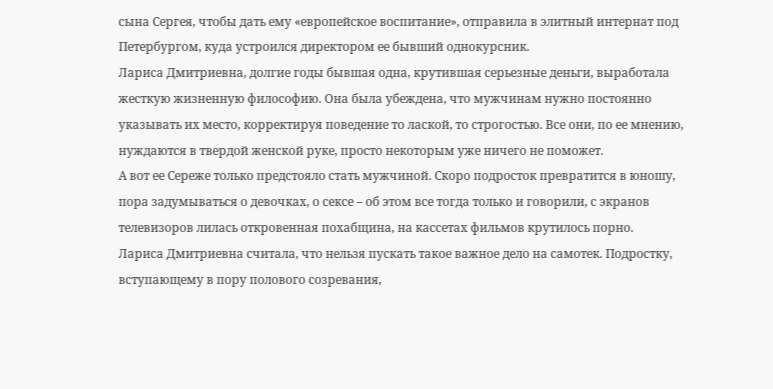сына Сергея, чтобы дать ему «европейское воспитание», отправила в элитный интернат под Петербургом, куда устроился директором ее бывший однокурсник.
Лариса Дмитриевна, долгие годы бывшая одна, крутившая серьезные деньги, выработала жесткую жизненную философию. Она была убеждена, что мужчинам нужно постоянно указывать их место, корректируя поведение то лаской, то строгостью. Все они, по ее мнению, нуждаются в твердой женской руке, просто некоторым уже ничего не поможет.
А вот ее Сереже только предстояло стать мужчиной. Скоро подросток превратится в юношу, пора задумываться о девочках, о сексе – об этом все тогда только и говорили, с экранов телевизоров лилась откровенная похабщина, на кассетах фильмов крутилось порно.
Лариса Дмитриевна считала, что нельзя пускать такое важное дело на самотек. Подростку, вступающему в пору полового созревания,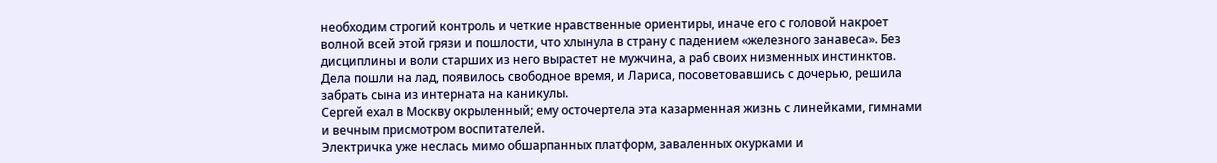необходим строгий контроль и четкие нравственные ориентиры, иначе его с головой накроет волной всей этой грязи и пошлости, что хлынула в страну с падением «железного занавеса». Без дисциплины и воли старших из него вырастет не мужчина, а раб своих низменных инстинктов.
Дела пошли на лад, появилось свободное время, и Лариса, посоветовавшись с дочерью, решила забрать сына из интерната на каникулы.
Сергей ехал в Москву окрыленный; ему осточертела эта казарменная жизнь с линейками, гимнами и вечным присмотром воспитателей.
Электричка уже неслась мимо обшарпанных платформ, заваленных окурками и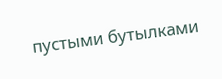пустыми бутылками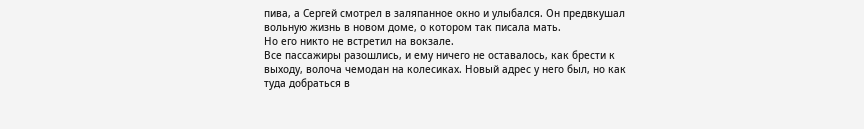пива, а Сергей смотрел в заляпанное окно и улыбался. Он предвкушал вольную жизнь в новом доме, о котором так писала мать.
Но его никто не встретил на вокзале.
Все пассажиры разошлись, и ему ничего не оставалось, как брести к выходу, волоча чемодан на колесиках. Новый адрес у него был, но как туда добраться в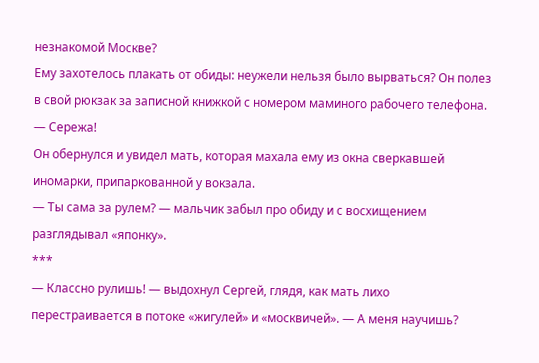незнакомой Москве?
Ему захотелось плакать от обиды: неужели нельзя было вырваться? Он полез в свой рюкзак за записной книжкой с номером маминого рабочего телефона.
— Сережа!
Он обернулся и увидел мать, которая махала ему из окна сверкавшей иномарки, припаркованной у вокзала.
— Ты сама за рулем? — мальчик забыл про обиду и с восхищением
разглядывал «японку».
***
— Классно рулишь! — выдохнул Сергей, глядя, как мать лихо перестраивается в потоке «жигулей» и «москвичей». — А меня научишь?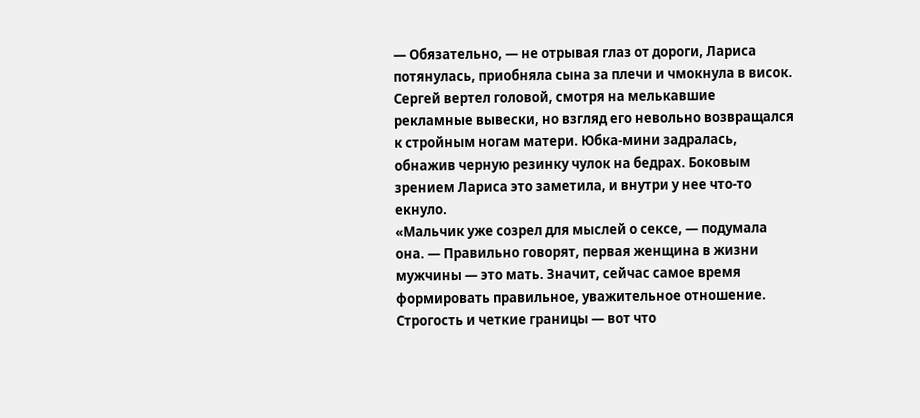— Обязательно, — не отрывая глаз от дороги, Лариса потянулась, приобняла сына за плечи и чмокнула в висок.
Сергей вертел головой, смотря на мелькавшие рекламные вывески, но взгляд его невольно возвращался к стройным ногам матери. Юбка-мини задралась, обнажив черную резинку чулок на бедрах. Боковым зрением Лариса это заметила, и внутри у нее что-то екнуло.
«Мальчик уже созрел для мыслей о сексе, — подумала она. — Правильно говорят, первая женщина в жизни мужчины — это мать. Значит, сейчас самое время формировать правильное, уважительное отношение. Строгость и четкие границы — вот что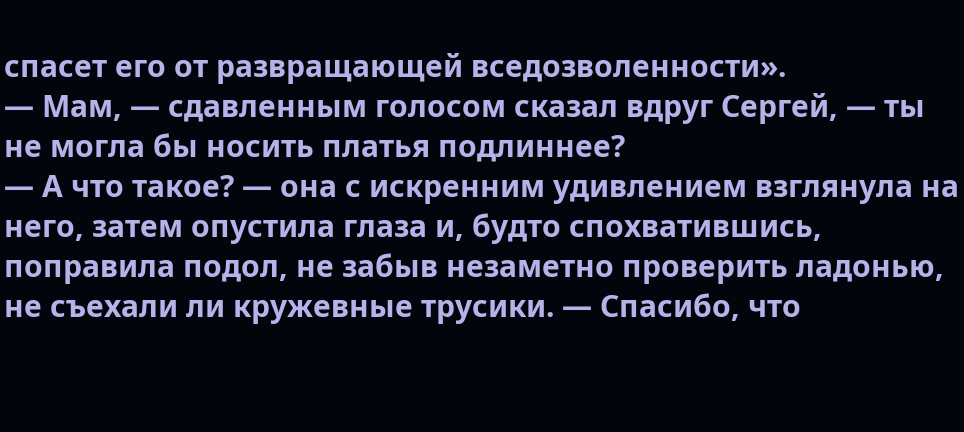спасет его от развращающей вседозволенности».
— Мам, — сдавленным голосом сказал вдруг Сергей, — ты не могла бы носить платья подлиннее?
— А что такое? — она с искренним удивлением взглянула на него, затем опустила глаза и, будто спохватившись, поправила подол, не забыв незаметно проверить ладонью, не съехали ли кружевные трусики. — Спасибо, что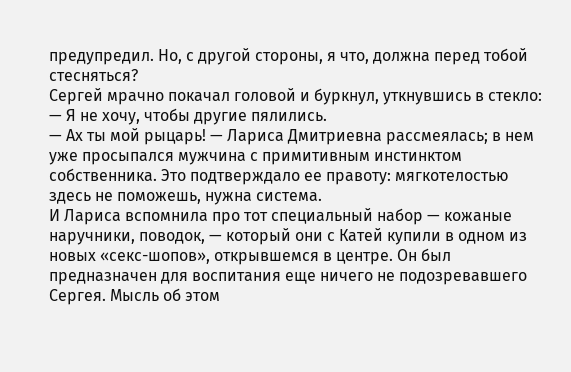предупредил. Но, с другой стороны, я что, должна перед тобой стесняться?
Сергей мрачно покачал головой и буркнул, уткнувшись в стекло:
— Я не хочу, чтобы другие пялились.
— Ах ты мой рыцарь! — Лариса Дмитриевна рассмеялась; в нем уже просыпался мужчина с примитивным инстинктом собственника. Это подтверждало ее правоту: мягкотелостью здесь не поможешь, нужна система.
И Лариса вспомнила про тот специальный набор — кожаные наручники, поводок, — который они с Катей купили в одном из новых «секс-шопов», открывшемся в центре. Он был предназначен для воспитания еще ничего не подозревавшего Сергея. Мысль об этом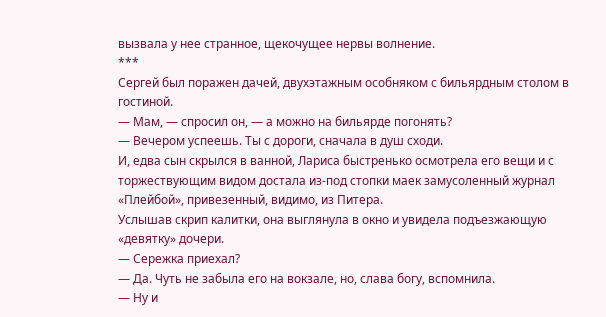вызвала у нее странное, щекочущее нервы волнение.
***
Сергей был поражен дачей, двухэтажным особняком с бильярдным столом в гостиной.
— Мам, — спросил он, — а можно на бильярде погонять?
— Вечером успеешь. Ты с дороги, сначала в душ сходи.
И, едва сын скрылся в ванной, Лариса быстренько осмотрела его вещи и с торжествующим видом достала из-под стопки маек замусоленный журнал «Плейбой», привезенный, видимо, из Питера.
Услышав скрип калитки, она выглянула в окно и увидела подъезжающую «девятку» дочери.
— Сережка приехал?
— Да. Чуть не забыла его на вокзале, но, слава богу, вспомнила.
— Ну и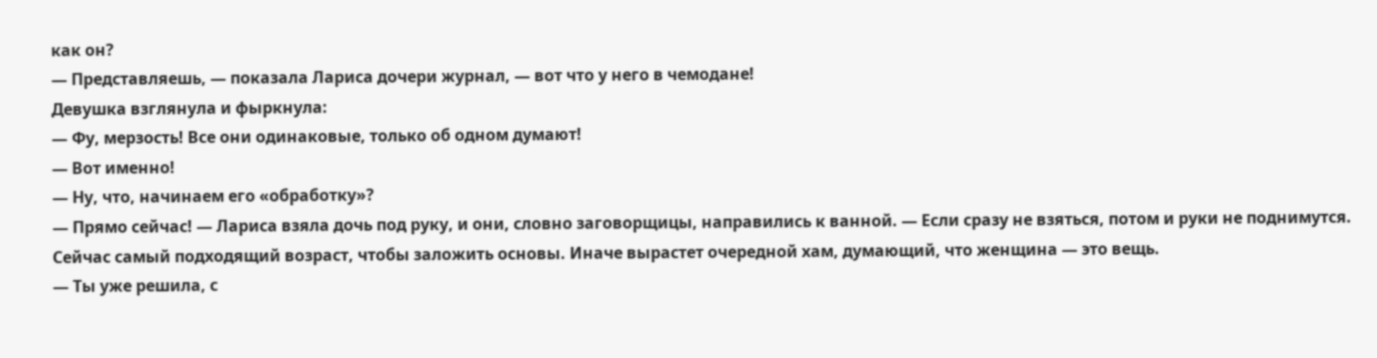как он?
— Представляешь, — показала Лариса дочери журнал, — вот что у него в чемодане!
Девушка взглянула и фыркнула:
— Фу, мерзость! Все они одинаковые, только об одном думают!
— Вот именно!
— Ну, что, начинаем его «обработку»?
— Прямо сейчас! — Лариса взяла дочь под руку, и они, словно заговорщицы, направились к ванной. — Если сразу не взяться, потом и руки не поднимутся. Сейчас самый подходящий возраст, чтобы заложить основы. Иначе вырастет очередной хам, думающий, что женщина — это вещь.
— Ты уже решила, с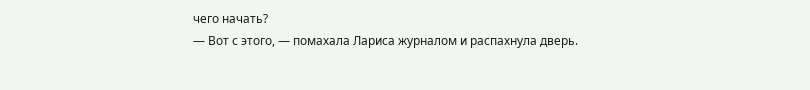чего начать?
— Вот с этого, — помахала Лариса журналом и распахнула дверь.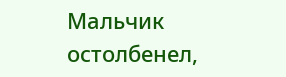Мальчик остолбенел,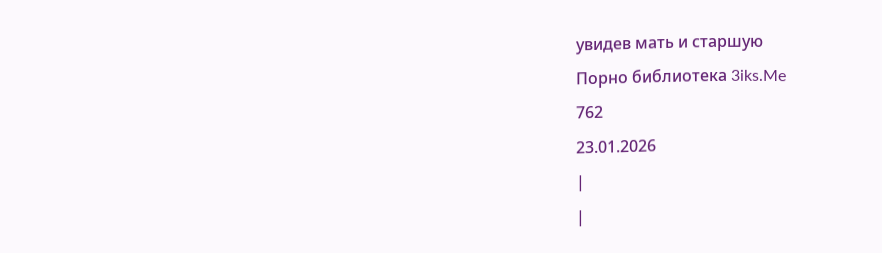увидев мать и старшую
Порно библиотека 3iks.Me
762
23.01.2026
|
|